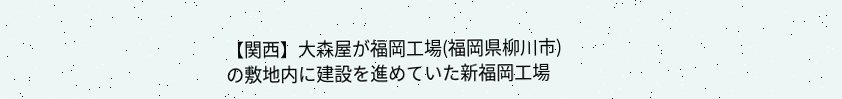【関西】大森屋が福岡工場(福岡県柳川市)の敷地内に建設を進めていた新福岡工場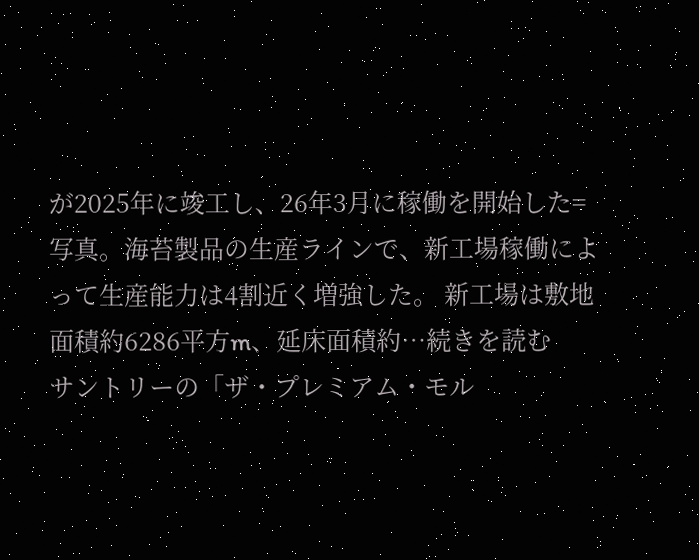が2025年に竣工し、26年3月に稼働を開始した=写真。海苔製品の生産ラインで、新工場稼働によって生産能力は4割近く増強した。 新工場は敷地面積約6286平方m、延床面積約…続きを読む
サントリーの「ザ・プレミアム・モル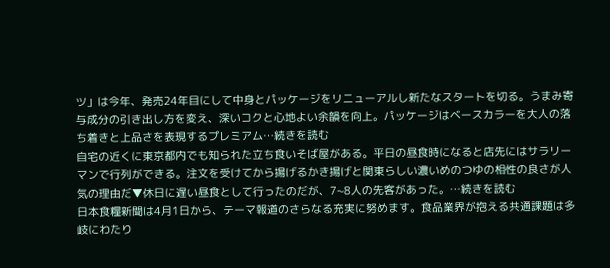ツ」は今年、発売24年目にして中身とパッケージをリニューアルし新たなスタートを切る。うまみ寄与成分の引き出し方を変え、深いコクと心地よい余韻を向上。パッケージはベースカラーを大人の落ち着きと上品さを表現するプレミアム…続きを読む
自宅の近くに東京都内でも知られた立ち食いそば屋がある。平日の昼食時になると店先にはサラリーマンで行列ができる。注文を受けてから揚げるかき揚げと関東らしい濃いめのつゆの相性の良さが人気の理由だ▼休日に遅い昼食として行ったのだが、7~8人の先客があった。…続きを読む
日本食糧新聞は4月1日から、テーマ報道のさらなる充実に努めます。食品業界が抱える共通課題は多岐にわたり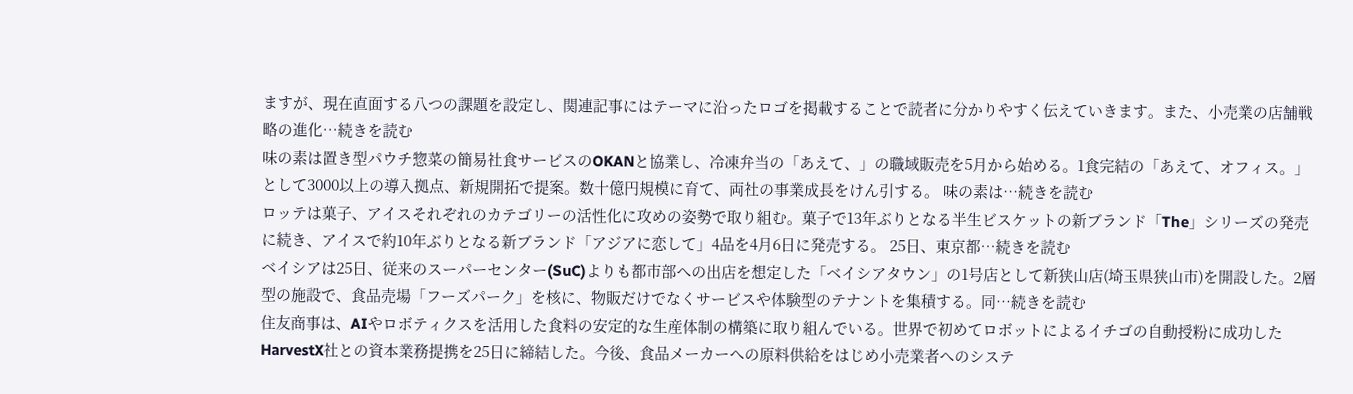ますが、現在直面する八つの課題を設定し、関連記事にはテーマに沿ったロゴを掲載することで読者に分かりやすく伝えていきます。また、小売業の店舗戦略の進化…続きを読む
味の素は置き型パウチ惣菜の簡易社食サービスのOKANと協業し、冷凍弁当の「あえて、」の職域販売を5月から始める。1食完結の「あえて、オフィス。」として3000以上の導入拠点、新規開拓で提案。数十億円規模に育て、両社の事業成長をけん引する。 味の素は…続きを読む
ロッテは菓子、アイスそれぞれのカテゴリーの活性化に攻めの姿勢で取り組む。菓子で13年ぶりとなる半生ビスケットの新ブランド「The」シリーズの発売に続き、アイスで約10年ぶりとなる新ブランド「アジアに恋して」4品を4月6日に発売する。 25日、東京都…続きを読む
ベイシアは25日、従来のスーパーセンター(SuC)よりも都市部への出店を想定した「ベイシアタウン」の1号店として新狭山店(埼玉県狭山市)を開設した。2層型の施設で、食品売場「フーズパーク」を核に、物販だけでなくサービスや体験型のテナントを集積する。同…続きを読む
住友商事は、AIやロボティクスを活用した食料の安定的な生産体制の構築に取り組んでいる。世界で初めてロボットによるイチゴの自動授粉に成功したHarvestX社との資本業務提携を25日に締結した。今後、食品メーカーへの原料供給をはじめ小売業者へのシステ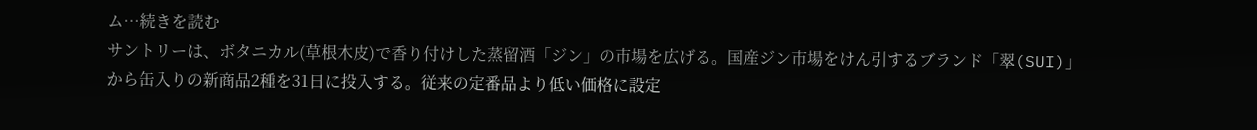ム…続きを読む
サントリーは、ボタニカル(草根木皮)で香り付けした蒸留酒「ジン」の市場を広げる。国産ジン市場をけん引するブランド「翠(SUI)」から缶入りの新商品2種を31日に投入する。従来の定番品より低い価格に設定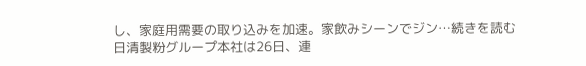し、家庭用需要の取り込みを加速。家飲みシーンでジン…続きを読む
日清製粉グループ本社は26日、連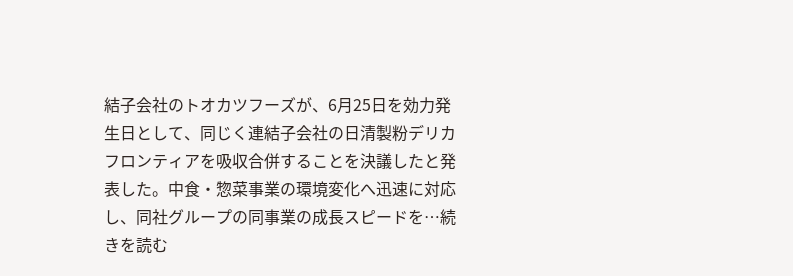結子会社のトオカツフーズが、6月25日を効力発生日として、同じく連結子会社の日清製粉デリカフロンティアを吸収合併することを決議したと発表した。中食・惣菜事業の環境変化へ迅速に対応し、同社グループの同事業の成長スピードを…続きを読む